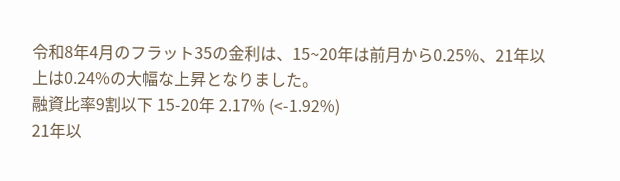令和8年4月のフラット35の金利は、15~20年は前月から0.25%、21年以上は0.24%の大幅な上昇となりました。
融資比率9割以下 15-20年 2.17% (<-1.92%)
21年以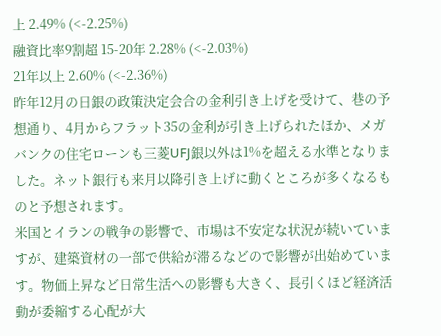上 2.49% (<-2.25%)
融資比率9割超 15-20年 2.28% (<-2.03%)
21年以上 2.60% (<-2.36%)
昨年12月の日銀の政策決定会合の金利引き上げを受けて、巷の予想通り、4月からフラット35の金利が引き上げられたほか、メガバンクの住宅ローンも三菱UFJ銀以外は1%を超える水準となりました。ネット銀行も来月以降引き上げに動くところが多くなるものと予想されます。
米国とイランの戦争の影響で、市場は不安定な状況が続いていますが、建築資材の一部で供給が滞るなどので影響が出始めています。物価上昇など日常生活への影響も大きく、長引くほど経済活動が委縮する心配が大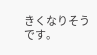きくなりそうです。